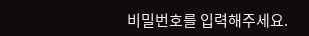비밀번호를 입력해주세요.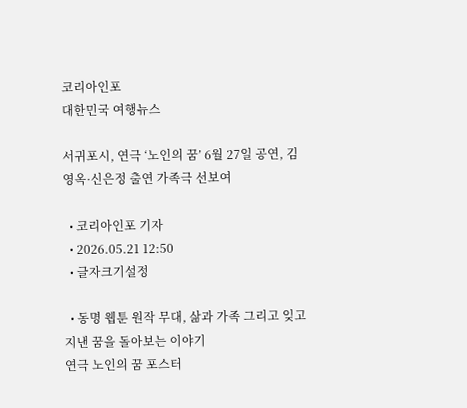코리아인포
대한민국 여행뉴스

서귀포시, 연극 ‘노인의 꿈’ 6월 27일 공연, 김영옥·신은정 출연 가족극 선보여

  • 코리아인포 기자
  • 2026.05.21 12:50
  • 글자크기설정

  • 동명 웹툰 원작 무대, 삶과 가족 그리고 잊고 지낸 꿈을 돌아보는 이야기
연극 노인의 꿈 포스터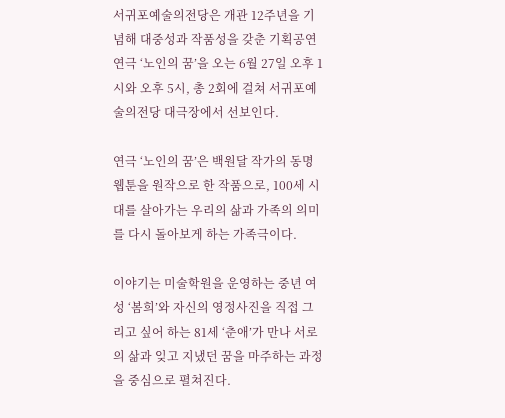서귀포예술의전당은 개관 12주년을 기념해 대중성과 작품성을 갖춘 기획공연 연극 ‘노인의 꿈’을 오는 6월 27일 오후 1시와 오후 5시, 총 2회에 걸쳐 서귀포예술의전당 대극장에서 선보인다.

연극 ‘노인의 꿈’은 백원달 작가의 동명 웹툰을 원작으로 한 작품으로, 100세 시대를 살아가는 우리의 삶과 가족의 의미를 다시 돌아보게 하는 가족극이다.

이야기는 미술학원을 운영하는 중년 여성 ‘봄희’와 자신의 영정사진을 직접 그리고 싶어 하는 81세 ‘춘애’가 만나 서로의 삶과 잊고 지냈던 꿈을 마주하는 과정을 중심으로 펼쳐진다.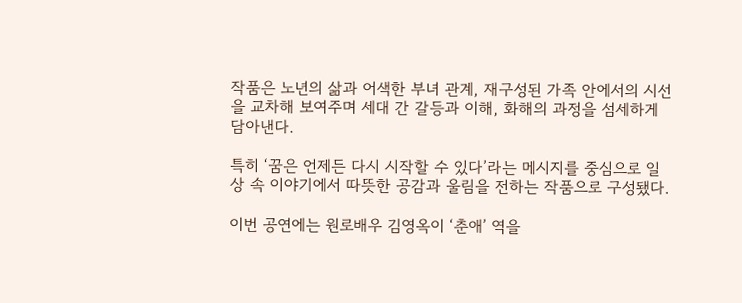작품은 노년의 삶과 어색한 부녀 관계, 재구성된 가족 안에서의 시선을 교차해 보여주며 세대 간 갈등과 이해, 화해의 과정을 섬세하게 담아낸다.

특히 ‘꿈은 언제든 다시 시작할 수 있다’라는 메시지를 중심으로 일상 속 이야기에서 따뜻한 공감과 울림을 전하는 작품으로 구성됐다.

이번 공연에는 원로배우 김영옥이 ‘춘애’ 역을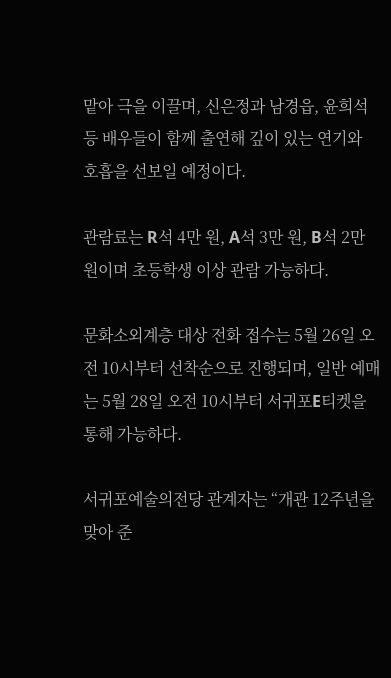맡아 극을 이끌며, 신은정과 남경읍, 윤희석 등 배우들이 함께 출연해 깊이 있는 연기와 호흡을 선보일 예정이다.

관람료는 R석 4만 원, A석 3만 원, B석 2만 원이며 초등학생 이상 관람 가능하다.

문화소외계층 대상 전화 접수는 5월 26일 오전 10시부터 선착순으로 진행되며, 일반 예매는 5월 28일 오전 10시부터 서귀포E티켓을 통해 가능하다.

서귀포예술의전당 관계자는 “개관 12주년을 맞아 준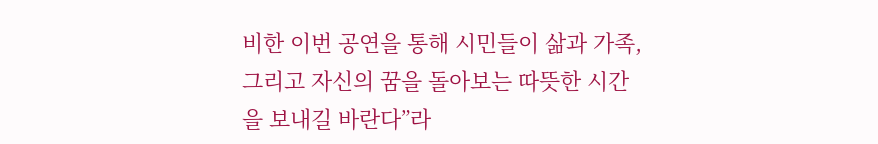비한 이번 공연을 통해 시민들이 삶과 가족, 그리고 자신의 꿈을 돌아보는 따뜻한 시간을 보내길 바란다”라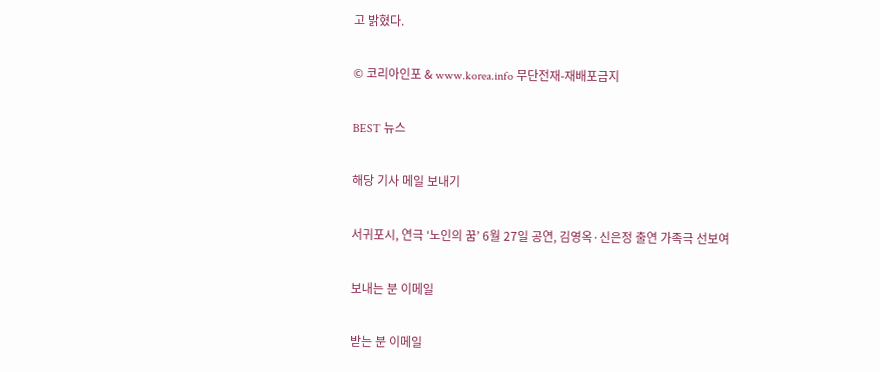고 밝혔다.

© 코리아인포 & www.korea.info 무단전재-재배포금지

BEST 뉴스

해당 기사 메일 보내기

서귀포시, 연극 ‘노인의 꿈’ 6월 27일 공연, 김영옥·신은정 출연 가족극 선보여

보내는 분 이메일

받는 분 이메일